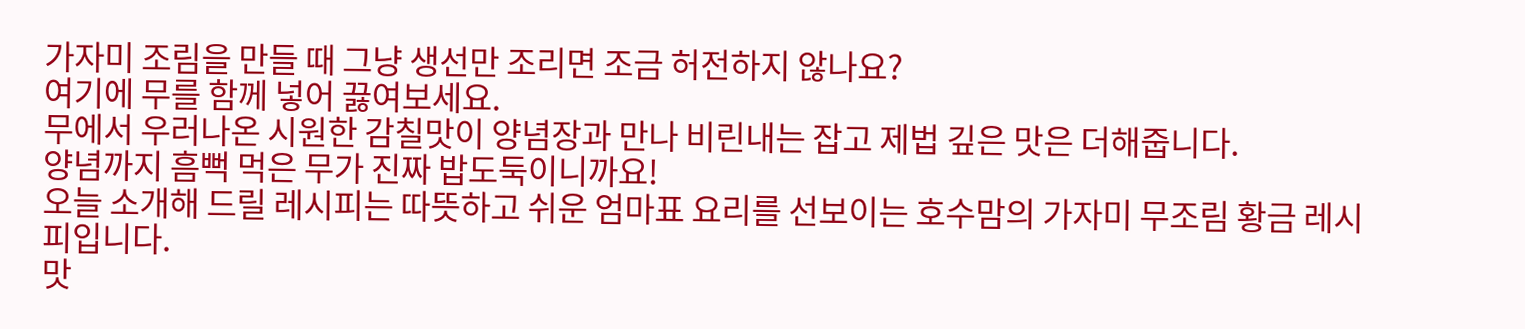가자미 조림을 만들 때 그냥 생선만 조리면 조금 허전하지 않나요?
여기에 무를 함께 넣어 끓여보세요.
무에서 우러나온 시원한 감칠맛이 양념장과 만나 비린내는 잡고 제법 깊은 맛은 더해줍니다.
양념까지 흠뻑 먹은 무가 진짜 밥도둑이니까요!
오늘 소개해 드릴 레시피는 따뜻하고 쉬운 엄마표 요리를 선보이는 호수맘의 가자미 무조림 황금 레시피입니다.
맛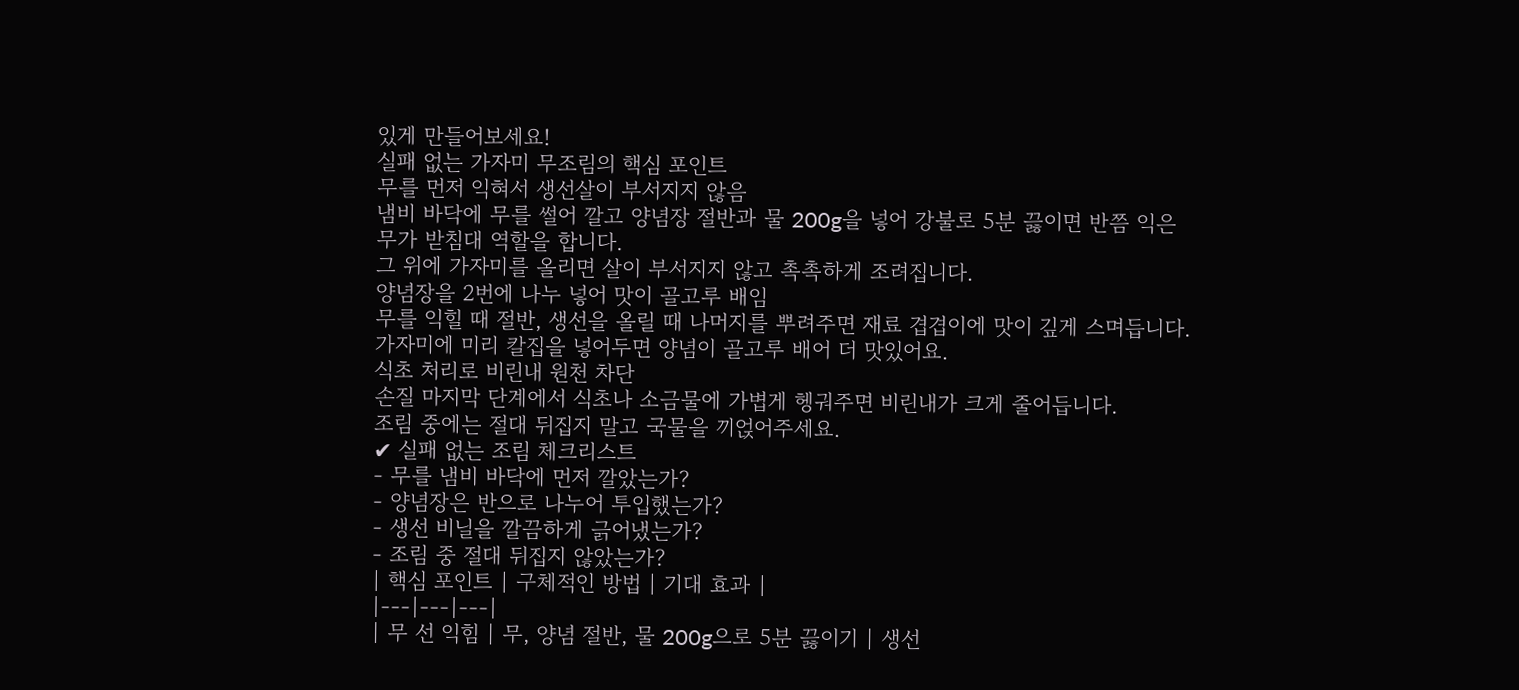있게 만들어보세요!
실패 없는 가자미 무조림의 핵심 포인트
무를 먼저 익혀서 생선살이 부서지지 않음
냄비 바닥에 무를 썰어 깔고 양념장 절반과 물 200g을 넣어 강불로 5분 끓이면 반쯤 익은 무가 받침대 역할을 합니다.
그 위에 가자미를 올리면 살이 부서지지 않고 촉촉하게 조려집니다.
양념장을 2번에 나누 넣어 맛이 골고루 배임
무를 익힐 때 절반, 생선을 올릴 때 나머지를 뿌려주면 재료 겹겹이에 맛이 깊게 스며듭니다.
가자미에 미리 칼집을 넣어두면 양념이 골고루 배어 더 맛있어요.
식초 처리로 비린내 원천 차단
손질 마지막 단계에서 식초나 소금물에 가볍게 헹궈주면 비린내가 크게 줄어듭니다.
조림 중에는 절대 뒤집지 말고 국물을 끼얹어주세요.
✔ 실패 없는 조림 체크리스트
- 무를 냄비 바닥에 먼저 깔았는가?
- 양념장은 반으로 나누어 투입했는가?
- 생선 비닐을 깔끔하게 긁어냈는가?
- 조림 중 절대 뒤집지 않았는가?
| 핵심 포인트 | 구체적인 방법 | 기대 효과 |
|---|---|---|
| 무 선 익힘 | 무, 양념 절반, 물 200g으로 5분 끓이기 | 생선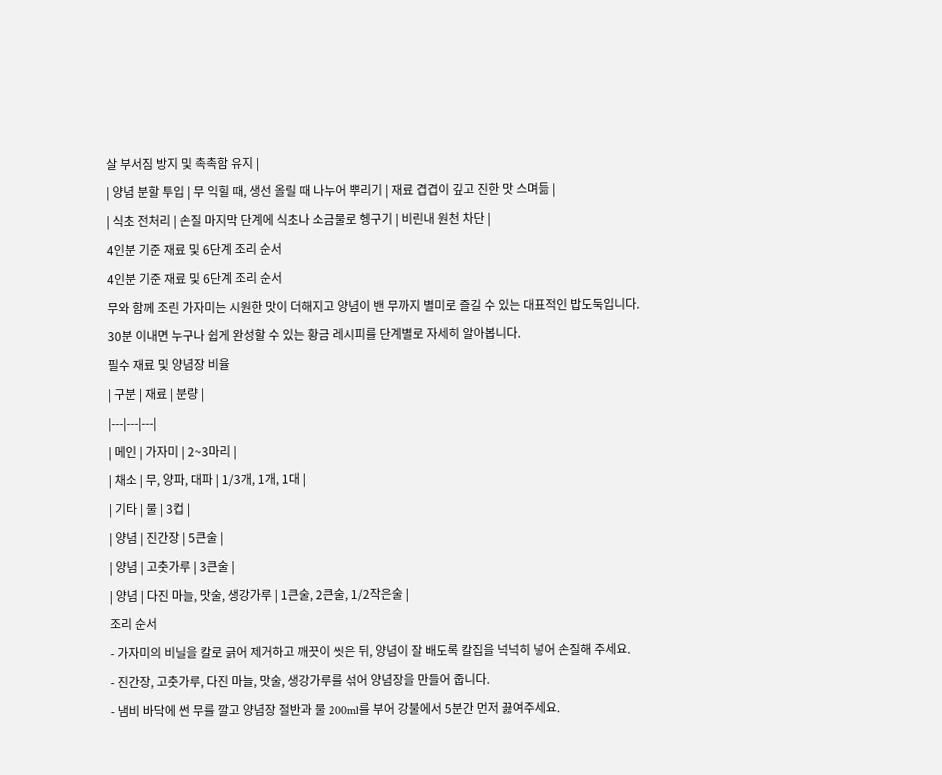살 부서짐 방지 및 촉촉함 유지 |
| 양념 분할 투입 | 무 익힐 때, 생선 올릴 때 나누어 뿌리기 | 재료 겹겹이 깊고 진한 맛 스며듦 |
| 식초 전처리 | 손질 마지막 단계에 식초나 소금물로 헹구기 | 비린내 원천 차단 |
4인분 기준 재료 및 6단계 조리 순서
4인분 기준 재료 및 6단계 조리 순서
무와 함께 조린 가자미는 시원한 맛이 더해지고 양념이 밴 무까지 별미로 즐길 수 있는 대표적인 밥도둑입니다.
30분 이내면 누구나 쉽게 완성할 수 있는 황금 레시피를 단계별로 자세히 알아봅니다.
필수 재료 및 양념장 비율
| 구분 | 재료 | 분량 |
|---|---|---|
| 메인 | 가자미 | 2~3마리 |
| 채소 | 무, 양파, 대파 | 1/3개, 1개, 1대 |
| 기타 | 물 | 3컵 |
| 양념 | 진간장 | 5큰술 |
| 양념 | 고춧가루 | 3큰술 |
| 양념 | 다진 마늘, 맛술, 생강가루 | 1큰술, 2큰술, 1/2작은술 |
조리 순서
- 가자미의 비닐을 칼로 긁어 제거하고 깨끗이 씻은 뒤, 양념이 잘 배도록 칼집을 넉넉히 넣어 손질해 주세요.
- 진간장, 고춧가루, 다진 마늘, 맛술, 생강가루를 섞어 양념장을 만들어 줍니다.
- 냄비 바닥에 썬 무를 깔고 양념장 절반과 물 200ml를 부어 강불에서 5분간 먼저 끓여주세요.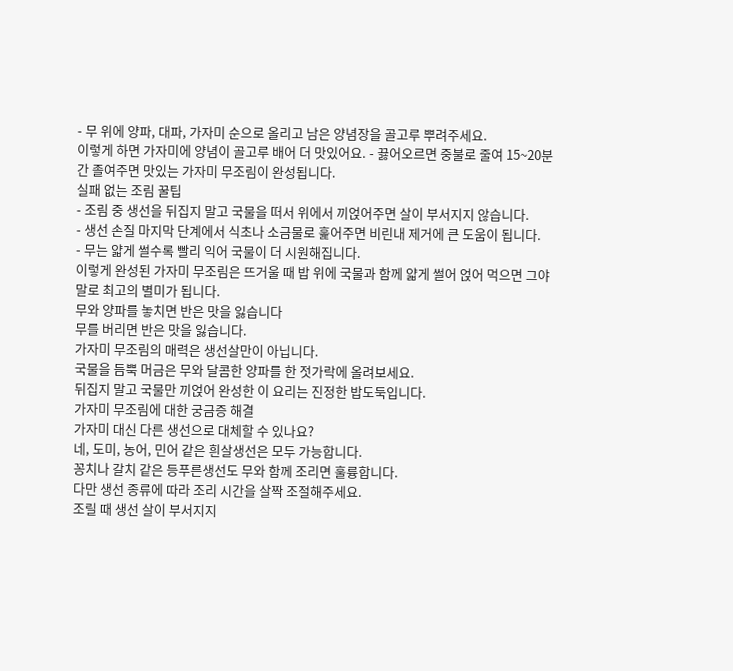- 무 위에 양파, 대파, 가자미 순으로 올리고 남은 양념장을 골고루 뿌려주세요.
이렇게 하면 가자미에 양념이 골고루 배어 더 맛있어요. - 끓어오르면 중불로 줄여 15~20분간 졸여주면 맛있는 가자미 무조림이 완성됩니다.
실패 없는 조림 꿀팁
- 조림 중 생선을 뒤집지 말고 국물을 떠서 위에서 끼얹어주면 살이 부서지지 않습니다.
- 생선 손질 마지막 단계에서 식초나 소금물로 훑어주면 비린내 제거에 큰 도움이 됩니다.
- 무는 얇게 썰수록 빨리 익어 국물이 더 시원해집니다.
이렇게 완성된 가자미 무조림은 뜨거울 때 밥 위에 국물과 함께 얇게 썰어 얹어 먹으면 그야말로 최고의 별미가 됩니다.
무와 양파를 놓치면 반은 맛을 잃습니다
무를 버리면 반은 맛을 잃습니다.
가자미 무조림의 매력은 생선살만이 아닙니다.
국물을 듬뿍 머금은 무와 달콤한 양파를 한 젓가락에 올려보세요.
뒤집지 말고 국물만 끼얹어 완성한 이 요리는 진정한 밥도둑입니다.
가자미 무조림에 대한 궁금증 해결
가자미 대신 다른 생선으로 대체할 수 있나요?
네, 도미, 농어, 민어 같은 흰살생선은 모두 가능합니다.
꽁치나 갈치 같은 등푸른생선도 무와 함께 조리면 훌륭합니다.
다만 생선 종류에 따라 조리 시간을 살짝 조절해주세요.
조릴 때 생선 살이 부서지지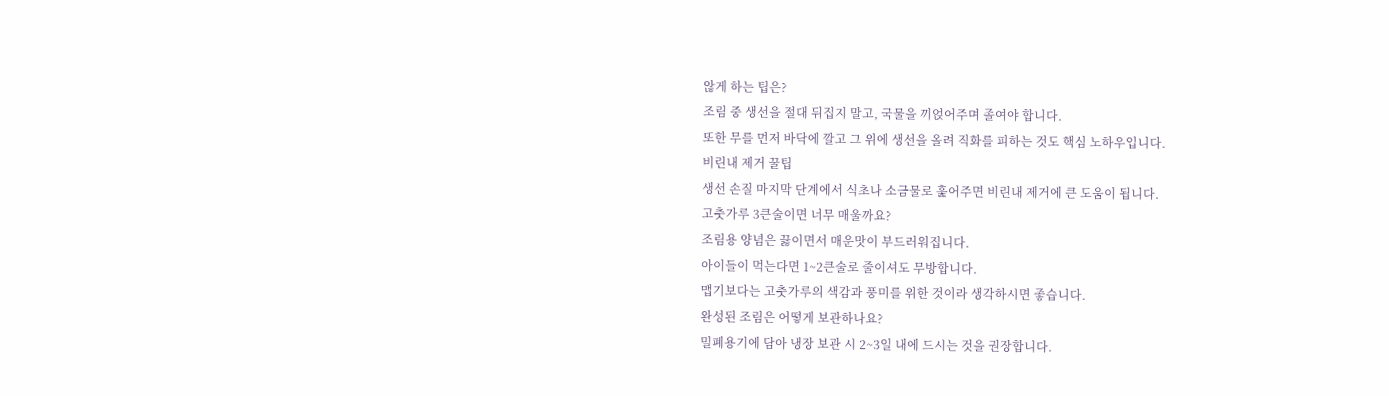않게 하는 팁은?
조림 중 생선을 절대 뒤집지 말고, 국물을 끼얹어주며 졸여야 합니다.
또한 무를 먼저 바닥에 깔고 그 위에 생선을 올려 직화를 피하는 것도 핵심 노하우입니다.
비린내 제거 꿀팁
생선 손질 마지막 단계에서 식초나 소금물로 훑어주면 비린내 제거에 큰 도움이 됩니다.
고춧가루 3큰술이면 너무 매울까요?
조림용 양념은 끓이면서 매운맛이 부드러워집니다.
아이들이 먹는다면 1~2큰술로 줄이셔도 무방합니다.
맵기보다는 고춧가루의 색감과 풍미를 위한 것이라 생각하시면 좋습니다.
완성된 조림은 어떻게 보관하나요?
밀폐용기에 담아 냉장 보관 시 2~3일 내에 드시는 것을 권장합니다.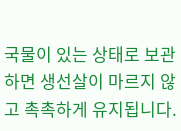국물이 있는 상태로 보관하면 생선살이 마르지 않고 촉촉하게 유지됩니다.